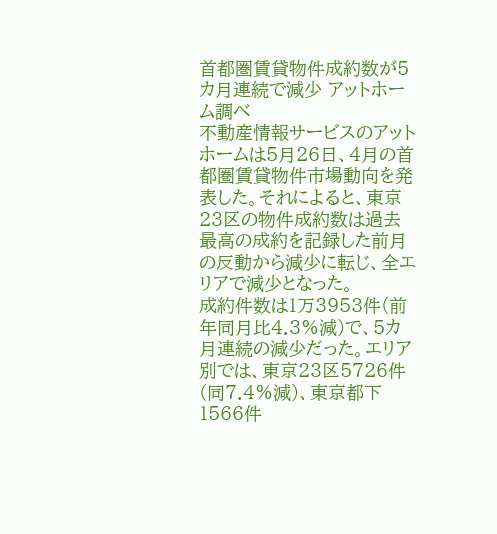首都圏賃貸物件成約数が5カ月連続で減少 アットホーム調べ
不動産情報サービスのアットホームは5月26日、4月の首都圏賃貸物件市場動向を発表した。それによると、東京23区の物件成約数は過去最高の成約を記録した前月の反動から減少に転じ、全エリアで減少となった。
成約件数は1万3953件(前年同月比4.3%減)で、5カ月連続の減少だった。エリア別では、東京23区5726件(同7.4%減)、東京都下1566件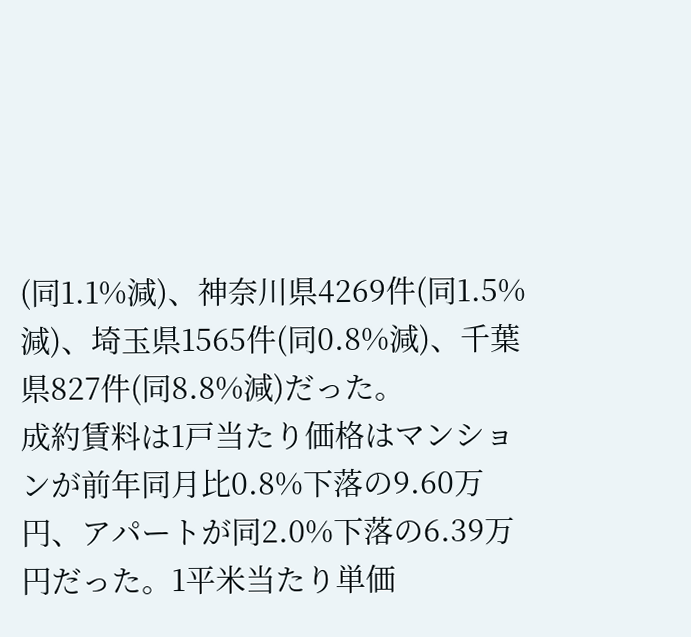(同1.1%減)、神奈川県4269件(同1.5%減)、埼玉県1565件(同0.8%減)、千葉県827件(同8.8%減)だった。
成約賃料は1戸当たり価格はマンションが前年同月比0.8%下落の9.60万円、アパートが同2.0%下落の6.39万円だった。1平米当たり単価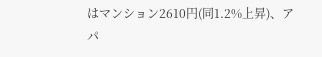はマンション2610円(同1.2%上昇)、アパ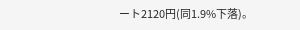ート2120円(同1.9%下落)。